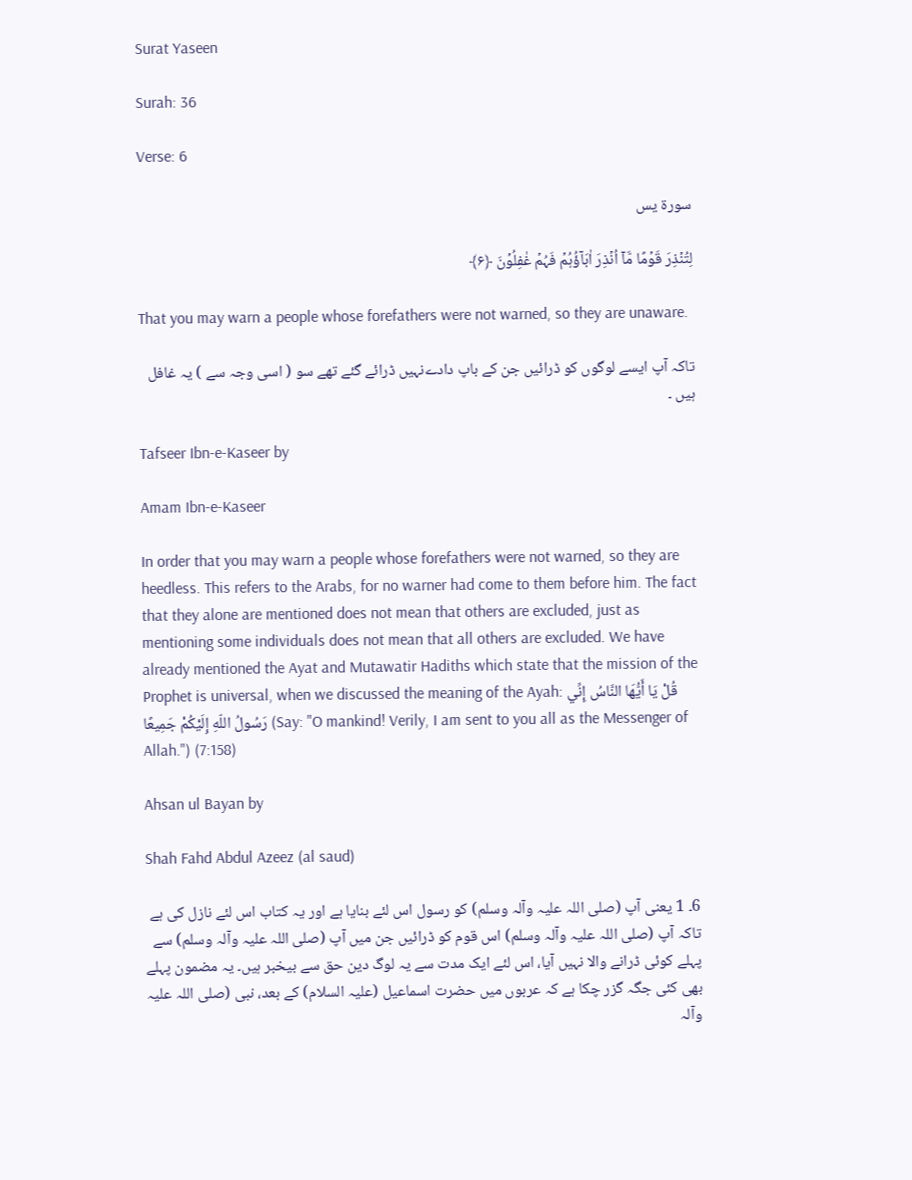Surat Yaseen

Surah: 36

Verse: 6

سورة يس

لِتُنۡذِرَ قَوۡمًا مَّاۤ اُنۡذِرَ اٰبَآؤُہُمۡ فَہُمۡ غٰفِلُوۡنَ ﴿۶﴾

That you may warn a people whose forefathers were not warned, so they are unaware.

تاکہ آپ ایسے لوگوں کو ڈرائیں جن کے باپ دادےنہیں ڈرائے گئے تھے سو ( اسی وجہ سے ) یہ غافل ہیں ۔

Tafseer Ibn-e-Kaseer by

Amam Ibn-e-Kaseer

In order that you may warn a people whose forefathers were not warned, so they are heedless. This refers to the Arabs, for no warner had come to them before him. The fact that they alone are mentioned does not mean that others are excluded, just as mentioning some individuals does not mean that all others are excluded. We have already mentioned the Ayat and Mutawatir Hadiths which state that the mission of the Prophet is universal, when we discussed the meaning of the Ayah: قُلْ يَا أَيُّهَا النَّاسُ إِنِّي رَسُولُ اللّهِ إِلَيْكُمْ جَمِيعًا (Say: "O mankind! Verily, I am sent to you all as the Messenger of Allah.") (7:158)

Ahsan ul Bayan by

Shah Fahd Abdul Azeez (al saud)

6۔ 1 یعنی آپ (صلی اللہ علیہ وآلہ وسلم) کو رسول اس لئے بنایا ہے اور یہ کتاب اس لئے نازل کی ہے تاکہ آپ (صلی اللہ علیہ وآلہ وسلم) اس قوم کو ڈرائیں جن میں آپ (صلی اللہ علیہ وآلہ وسلم) سے پہلے کوئی ڈرانے والا نہیں آیا، اس لئے ایک مدت سے یہ لوگ دین حق سے بیخبر ہیں۔ یہ مضمون پہلے بھی کئی جگہ گزر چکا ہے کہ عربوں میں حضرت اسماعیل (علیہ السلام) کے بعد، نبی (صلی اللہ علیہ وآلہ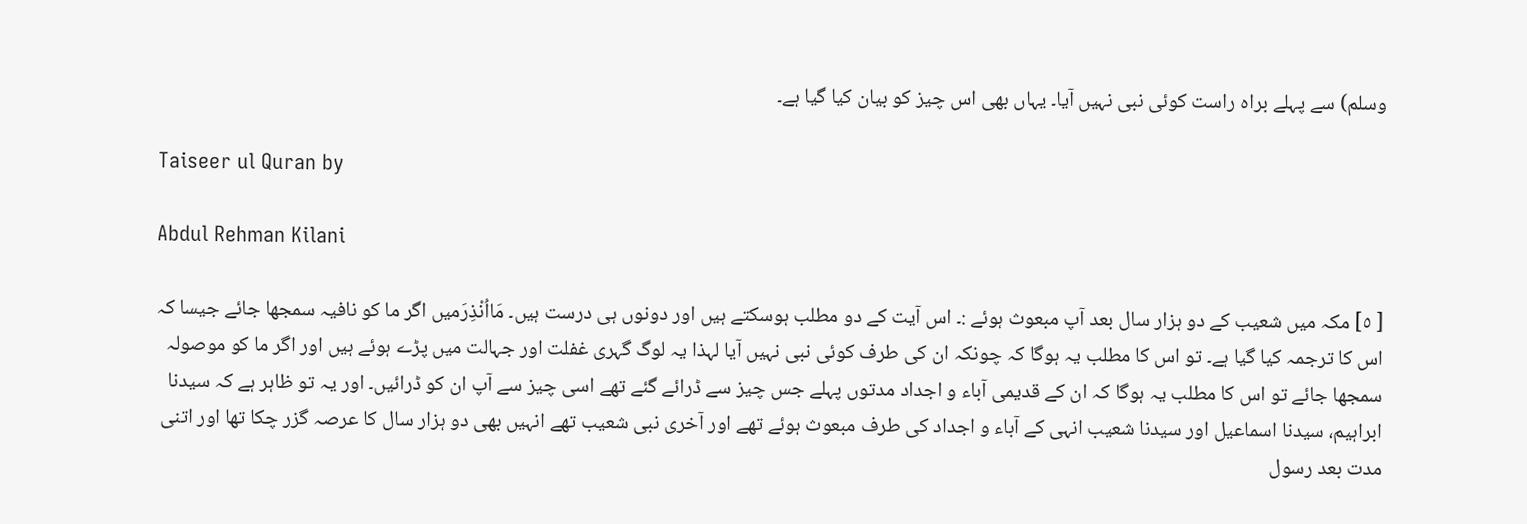وسلم) سے پہلے براہ راست کوئی نبی نہیں آیا۔ یہاں بھی اس چیز کو بیان کیا گیا ہے۔

Taiseer ul Quran by

Abdul Rehman Kilani

[ ٥] مکہ میں شعیب کے دو ہزار سال بعد آپ مبعوث ہوئے :۔ اس آیت کے دو مطلب ہوسکتے ہیں اور دونوں ہی درست ہیں۔ مَااُنْذِرَمیں اگر ما کو نافیہ سمجھا جائے جیسا کہ اس کا ترجمہ کیا گیا ہے۔ تو اس کا مطلب یہ ہوگا کہ چونکہ ان کی طرف کوئی نبی نہیں آیا لہذا یہ لوگ گہری غفلت اور جہالت میں پڑے ہوئے ہیں اور اگر ما کو موصولہ سمجھا جائے تو اس کا مطلب یہ ہوگا کہ ان کے قدیمی آباء و اجداد مدتوں پہلے جس چیز سے ڈرائے گئے تھے اسی چیز سے آپ ان کو ڈرائیں۔ اور یہ تو ظاہر ہے کہ سیدنا ابراہیم، سیدنا اسماعیل اور سیدنا شعیب انہی کے آباء و اجداد کی طرف مبعوث ہوئے تھے اور آخری نبی شعیب تھے انہیں بھی دو ہزار سال کا عرصہ گزر چکا تھا اور اتنی مدت بعد رسول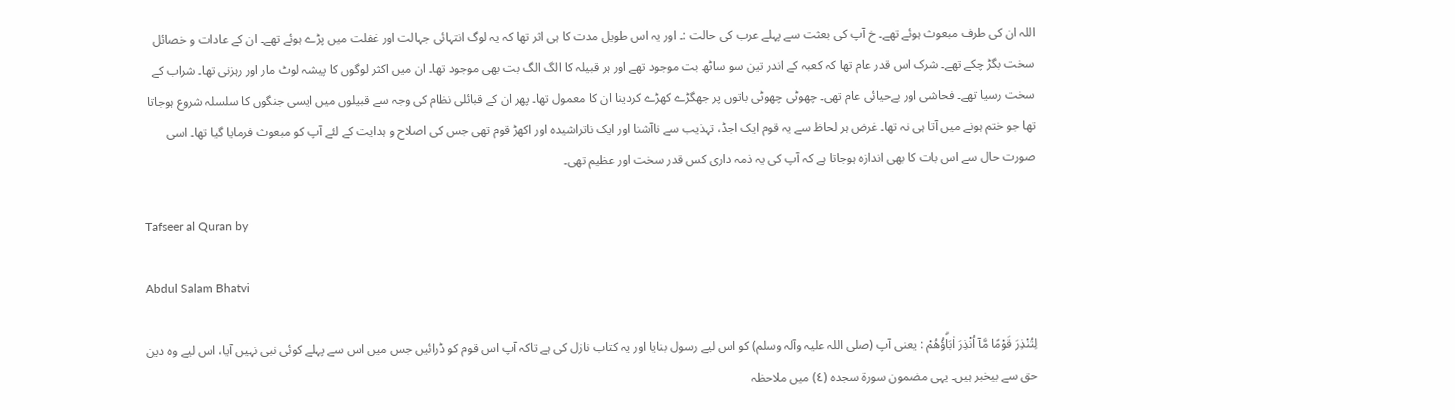اللہ ان کی طرف مبعوث ہوئے تھے۔ خ آپ کی بعثت سے پہلے عرب کی حالت :۔ اور یہ اس طویل مدت کا ہی اثر تھا کہ یہ لوگ انتہائی جہالت اور غفلت میں پڑے ہوئے تھے۔ ان کے عادات و خصائل سخت بگڑ چکے تھے۔ شرک اس قدر عام تھا کہ کعبہ کے اندر تین سو ساٹھ بت موجود تھے اور ہر قبیلہ کا الگ الگ بت بھی موجود تھا۔ ان میں اکثر لوگوں کا پیشہ لوٹ مار اور رہزنی تھا۔ شراب کے سخت رسیا تھے۔ فحاشی اور بےحیائی عام تھی۔ چھوٹی چھوٹی باتوں پر جھگڑے کھڑے کردینا ان کا معمول تھا۔ پھر ان کے قبائلی نظام کی وجہ سے قبیلوں میں ایسی جنگوں کا سلسلہ شروع ہوجاتا تھا جو ختم ہونے میں آتا ہی نہ تھا۔ غرض ہر لحاظ سے یہ قوم ایک اجڈ، تہذیب سے ناآشنا اور ایک ناتراشیدہ اور اکھڑ قوم تھی جس کی اصلاح و ہدایت کے لئے آپ کو مبعوث فرمایا گیا تھا۔ اسی صورت حال سے اس بات کا بھی اندازہ ہوجاتا ہے کہ آپ کی یہ ذمہ داری کس قدر سخت اور عظیم تھی۔

Tafseer al Quran by

Abdul Salam Bhatvi

لِتُنْذِرَ قَوْمًا مَّآ اُنْذِرَ اٰبَاۗؤُهُمْ : یعنی آپ (صلی اللہ علیہ وآلہ وسلم) کو اس لیے رسول بنایا اور یہ کتاب نازل کی ہے تاکہ آپ اس قوم کو ڈرائیں جس میں اس سے پہلے کوئی نبی نہیں آیا، اس لیے وہ دین حق سے بیخبر ہیں۔ یہی مضمون سورة سجدہ (٤) میں ملاحظہ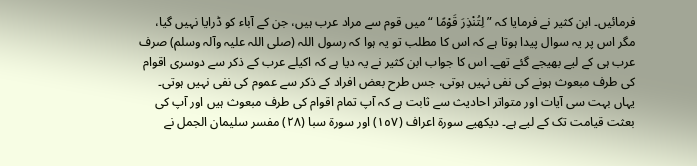فرمائیں۔ ابن کثیر نے فرمایا کہ ” لِتُنْذِرَ قَوْمًا “ میں قوم سے مراد عرب ہیں، جن کے آباء کو ڈرایا نہیں گیا، مگر اس پر یہ سوال پیدا ہوتا ہے کہ اس کا مطلب تو یہ ہوا کہ رسول اللہ (صلی اللہ علیہ وآلہ وسلم) صرف عرب ہی کے لیے بھیجے گئے تھے۔ اس کا جواب ابن کثیر نے یہ دیا ہے کہ اکیلے عرب کے ذکر سے دوسری اقوام کی طرف مبعوث ہونے کی نفی نہیں ہوتی، جس طرح بعض افراد کے ذکر سے عموم کی نفی نہیں ہوتی۔ یہاں بہت سی آیات اور متواتر احادیث سے ثابت ہے کہ آپ تمام اقوام کی طرف مبعوث ہیں اور آپ کی بعثت قیامت تک کے لیے ہے۔ دیکھیے سورة اعراف (١٥٧) اور سورة سبا (٢٨) مفسر سلیمان الجمل نے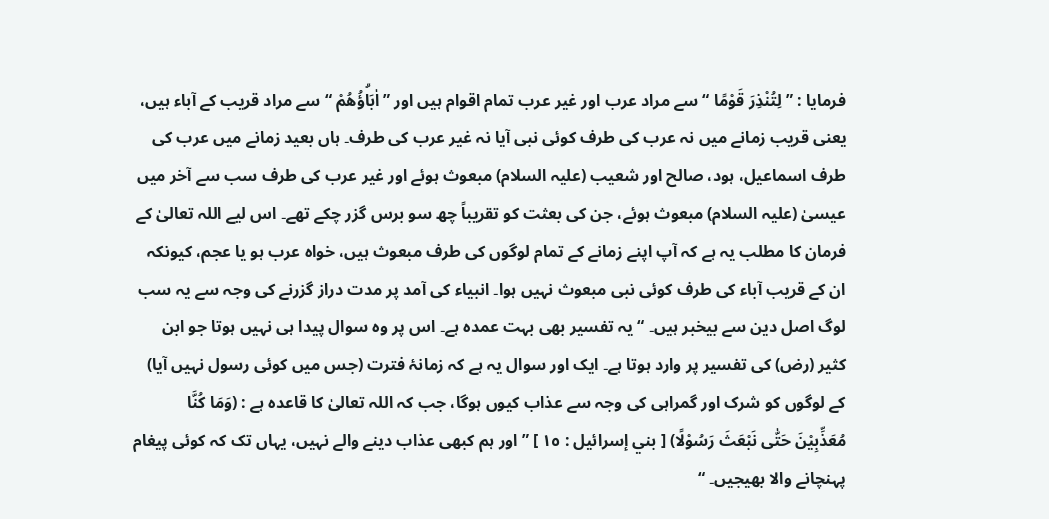فرمایا : ” لِتُنْذِرَ قَوْمًا “ سے مراد عرب اور غیر عرب تمام اقوام ہیں اور ” اٰبَاۗؤُهُمْ “ سے مراد قریب کے آباء ہیں، یعنی قریب زمانے میں نہ عرب کی طرف کوئی نبی آیا نہ غیر عرب کی طرف۔ ہاں بعید زمانے میں عرب کی طرف اسماعیل، ہود، صالح اور شعیب (علیہ السلام) مبعوث ہوئے اور غیر عرب کی طرف سب سے آخر میں عیسیٰ (علیہ السلام) مبعوث ہوئے، جن کی بعثت کو تقریباً چھ سو برس گزر چکے تھے۔ اس لیے اللہ تعالیٰ کے فرمان کا مطلب یہ ہے کہ آپ اپنے زمانے کے تمام لوگوں کی طرف مبعوث ہیں، خواہ عرب ہو یا عجم، کیونکہ ان کے قریب آباء کی طرف کوئی نبی مبعوث نہیں ہوا۔ انبیاء کی آمد پر مدت دراز گزرنے کی وجہ سے یہ سب لوگ اصل دین سے بیخبر ہیں۔ “ یہ تفسیر بھی بہت عمدہ ہے۔ اس پر وہ سوال پیدا ہی نہیں ہوتا جو ابن کثیر (رض) کی تفسیر پر وارد ہوتا ہے۔ ایک اور سوال یہ ہے کہ زمانۂ فترت (جس میں کوئی رسول نہیں آیا) کے لوگوں کو شرک اور گمراہی کی وجہ سے عذاب کیوں ہوگا، جب کہ اللہ تعالیٰ کا قاعدہ ہے : (وَمَا كُنَّا مُعَذِّبِيْنَ حَتّٰى نَبْعَثَ رَسُوْلًا) [ بني إسرائیل : ١٥ ] ” اور ہم کبھی عذاب دینے والے نہیں، یہاں تک کہ کوئی پیغام پہنچانے والا بھیجیں۔ “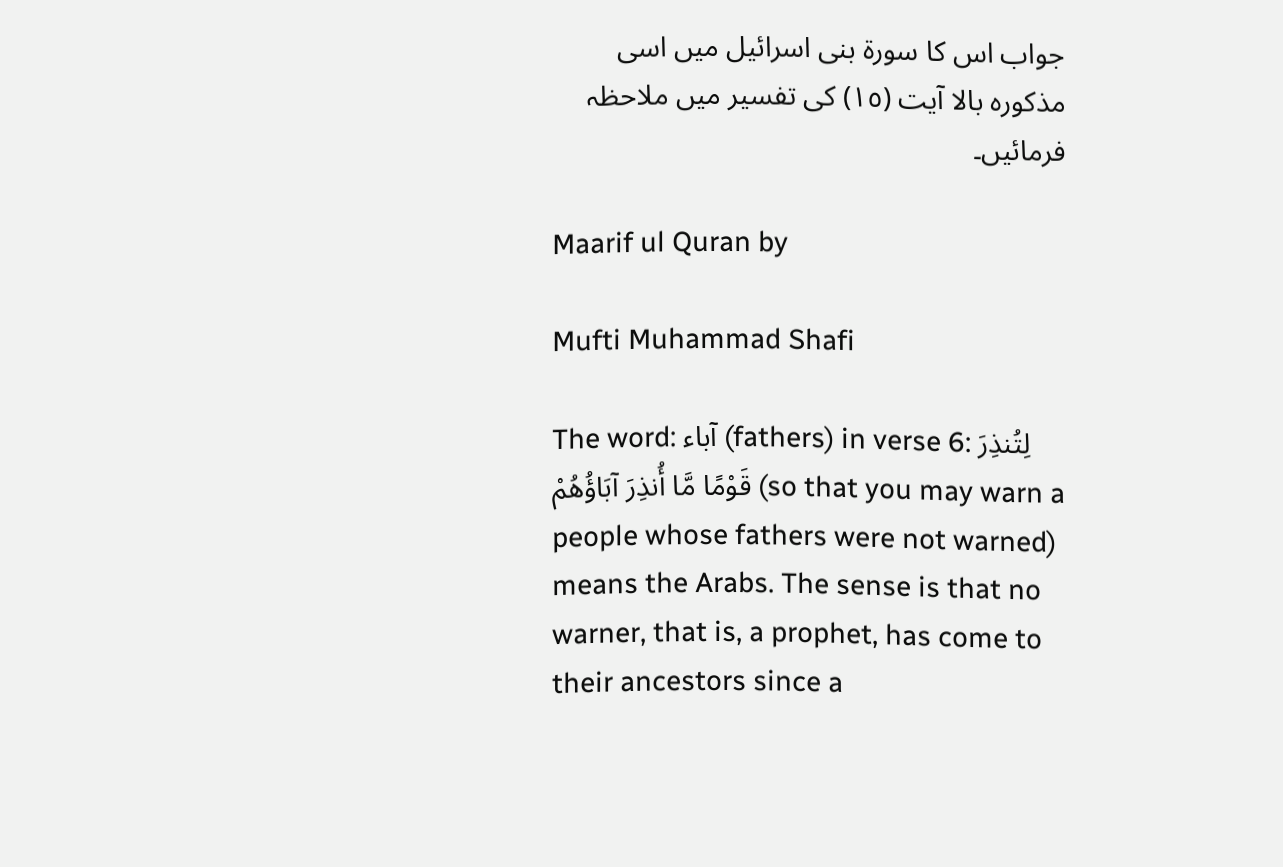جواب اس کا سورة بنی اسرائیل میں اسی مذکورہ بالا آیت (١٥) کی تفسیر میں ملاحظہ فرمائیں۔

Maarif ul Quran by

Mufti Muhammad Shafi

The word: آباء (fathers) in verse 6: لِتُنذِرَ‌ قَوْمًا مَّا أُنذِرَ‌ آبَاؤُهُمْ (so that you may warn a people whose fathers were not warned) means the Arabs. The sense is that no warner, that is, a prophet, has come to their ancestors since a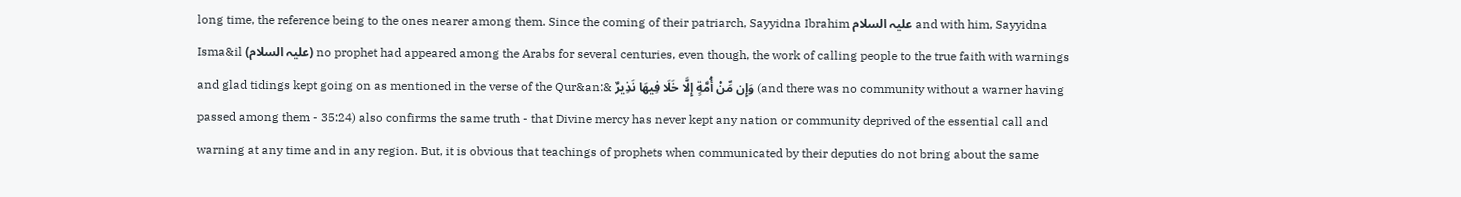long time, the reference being to the ones nearer among them. Since the coming of their patriarch, Sayyidna Ibrahim علیہ السلام and with him, Sayyidna Isma&il (علیہ السلام) no prophet had appeared among the Arabs for several centuries, even though, the work of calling people to the true faith with warnings and glad tidings kept going on as mentioned in the verse of the Qur&an:& وَإِن مِّنْ أُمَّةٍ إِلَّا خَلَا فِيهَا نَذِيرٌ‌ (and there was no community without a warner having passed among them - 35:24) also confirms the same truth - that Divine mercy has never kept any nation or community deprived of the essential call and warning at any time and in any region. But, it is obvious that teachings of prophets when communicated by their deputies do not bring about the same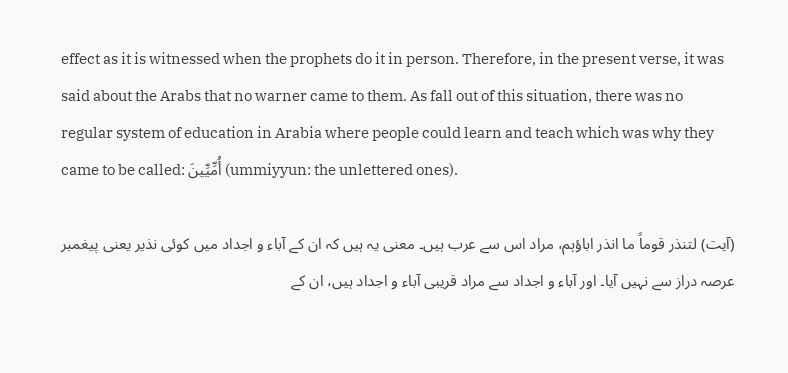effect as it is witnessed when the prophets do it in person. Therefore, in the present verse, it was said about the Arabs that no warner came to them. As fall out of this situation, there was no regular system of education in Arabia where people could learn and teach which was why they came to be called: أُمِّيِّينَ (ummiyyun: the unlettered ones).

(آیت) لتنذر قوماً ما انذر اباؤہم، مراد اس سے عرب ہیں۔ معنی یہ ہیں کہ ان کے آباء و اجداد میں کوئی نذیر یعنی پیغمبر عرصہ دراز سے نہیں آیا۔ اور آباء و اجداد سے مراد قریبی آباء و اجداد ہیں، ان کے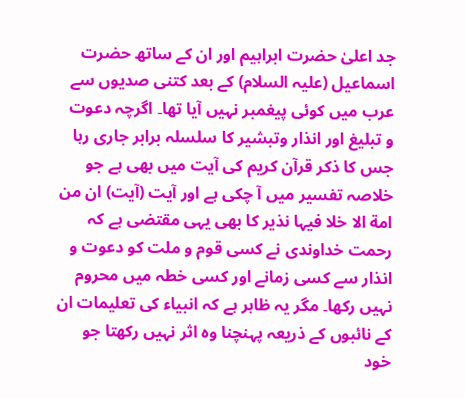جد اعلیٰ حضرت ابراہیم اور ان کے ساتھ حضرت اسماعیل (علیہ السلام) کے بعد کتنی صدیوں سے عرب میں کوئی پیغمبر نہیں آیا تھا۔ اگرچہ دعوت و تبلیغ اور انذار وتبشیر کا سلسلہ برابر جاری رہا جس کا ذکر قرآن کریم کی آیت میں بھی ہے جو خلاصہ تفسیر میں آ چکی ہے اور آیت (آیت) ان من امة الا خلا فیہا نذیر کا بھی یہی مقتضی ہے کہ رحمت خداوندی نے کسی قوم و ملت کو دعوت و انذار سے کسی زمانے اور کسی خطہ میں محروم نہیں رکھا۔ مگر یہ ظاہر ہے کہ انبیاء کی تعلیمات ان کے نائبوں کے ذریعہ پہنچنا وہ اثر نہیں رکھتا جو خود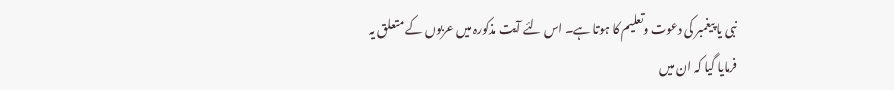نبی یا پیغمبر کی دعوت وتعلیم کا ہوتا ہے۔ اس لئے آیت مذکورہ میں عربوں کے متعلق یہ فرمایا گیا کہ ان میں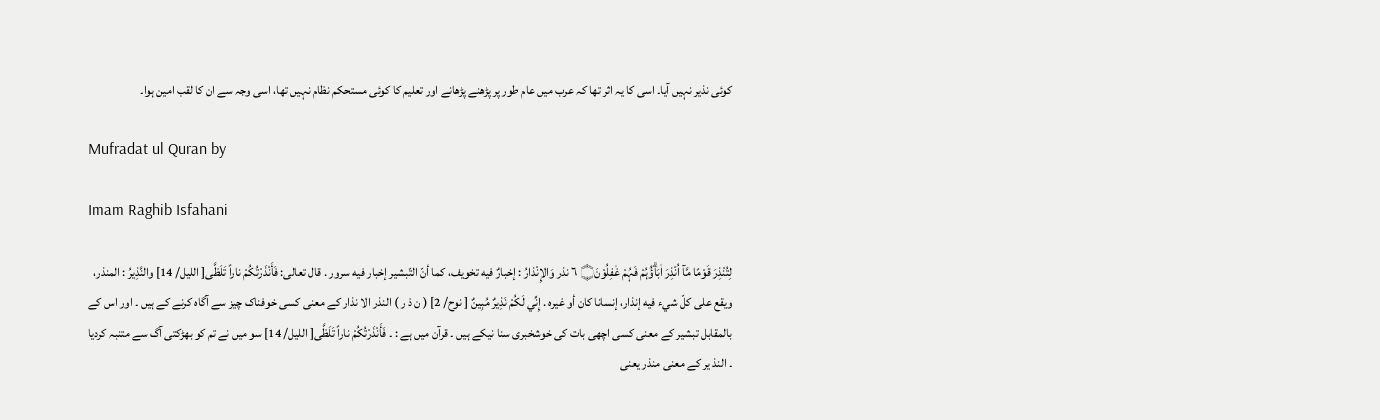کوئی نذیر نہیں آیا۔ اسی کا یہ اثر تھا کہ عرب میں عام طور پر پڑھنے پڑھانے اور تعلیم کا کوئی مستحکم نظام نہیں تھا، اسی وجہ سے ان کا لقب امین ہوا۔

Mufradat ul Quran by

Imam Raghib Isfahani

لِتُنْذِرَ قَوْمًا مَّآ اُنْذِرَ اٰبَاۗؤُہُمْ فَہُمْ غٰفِلُوْنَ۝ ٦ نذر وَالإِنْذارُ : إخبارٌ فيه تخویف، كما أنّ التّبشیر إخبار فيه سرور . قال تعالی: فَأَنْذَرْتُكُمْ ناراً تَلَظَّى[ اللیل/ 14] والنَّذِيرُ : المنذر، ويقع علی كلّ شيء فيه إنذار، إنسانا کان أو غيره . إِنِّي لَكُمْ نَذِيرٌ مُبِينٌ [ نوح/ 2] ( ن ذ ر ) النذر الا نذار کے معنی کسی خوفناک چیز سے آگاہ کرنے کے ہیں ۔ اور اس کے بالمقابل تبشیر کے معنی کسی اچھی بات کی خوشخبری سنا نیکے ہیں ۔ قرآن میں ہے : ۔ فَأَنْذَرْتُكُمْ ناراً تَلَظَّى[ اللیل/ 14] سو میں نے تم کو بھڑکتی آگ سے متنبہ کردیا ۔ النذ یر کے معنی منذر یعنی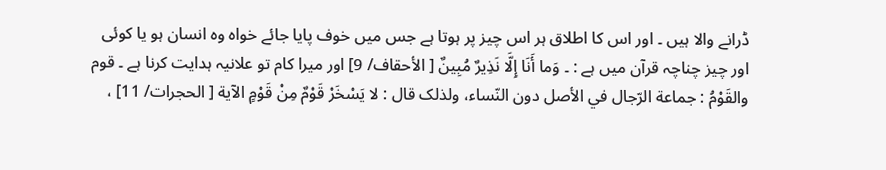ڈرانے والا ہیں ۔ اور اس کا اطلاق ہر اس چیز پر ہوتا ہے جس میں خوف پایا جائے خواہ وہ انسان ہو یا کوئی اور چیز چناچہ قرآن میں ہے : ۔ وَما أَنَا إِلَّا نَذِيرٌ مُبِينٌ [ الأحقاف/ 9] اور میرا کام تو علانیہ ہدایت کرنا ہے ۔ قوم والقَوْمُ : جماعة الرّجال في الأصل دون النّساء، ولذلک قال : لا يَسْخَرْ قَوْمٌ مِنْ قَوْمٍ الآية [ الحجرات/ 11] ،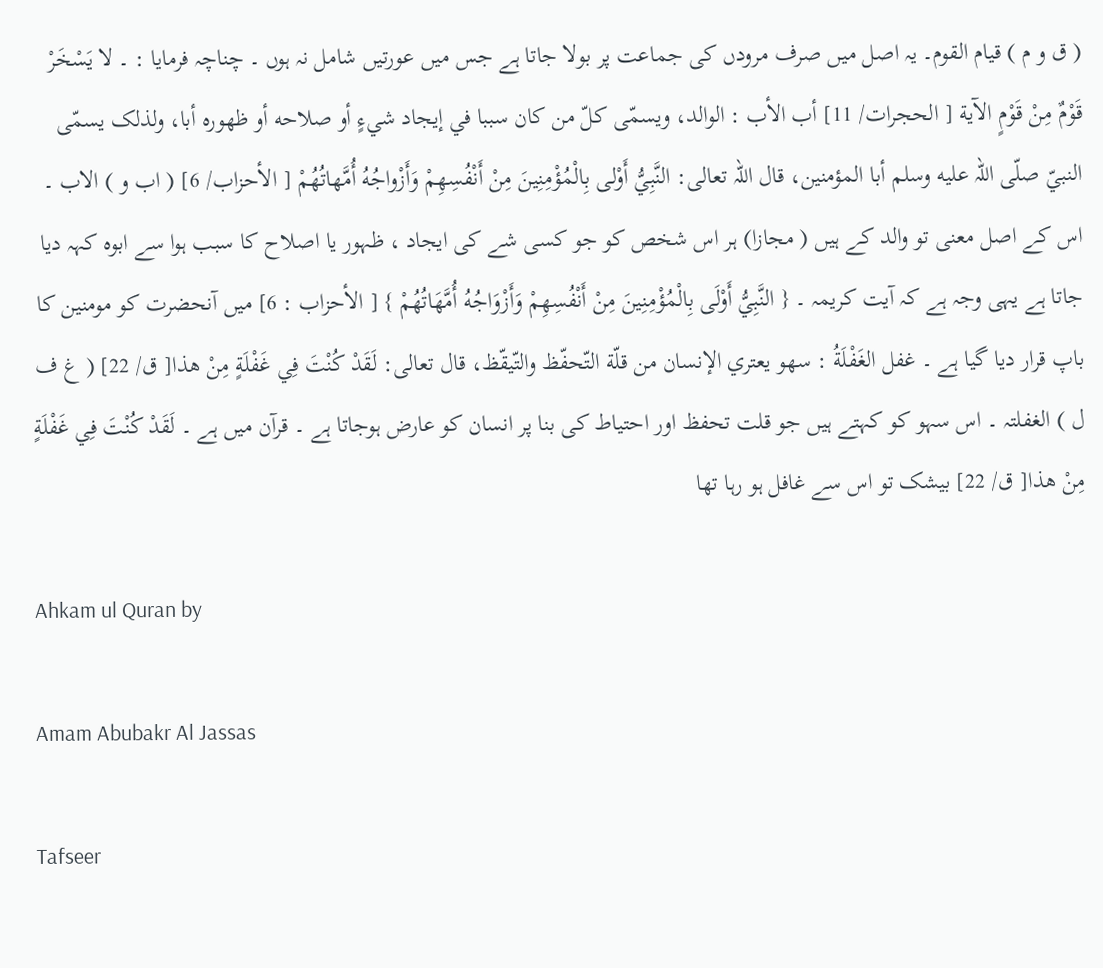( ق و م ) قيام القوم۔ یہ اصل میں صرف مرودں کی جماعت پر بولا جاتا ہے جس میں عورتیں شامل نہ ہوں ۔ چناچہ فرمایا : ۔ لا يَسْخَرْ قَوْمٌ مِنْ قَوْمٍ الآية [ الحجرات/ 11] أب الأب : الوالد، ويسمّى كلّ من کان سببا في إيجاد شيءٍ أو صلاحه أو ظهوره أبا، ولذلک يسمّى النبيّ صلّى اللہ عليه وسلم أبا المؤمنین، قال اللہ تعالی: النَّبِيُّ أَوْلى بِالْمُؤْمِنِينَ مِنْ أَنْفُسِهِمْ وَأَزْواجُهُ أُمَّهاتُهُمْ [ الأحزاب/ 6] ( اب و ) الاب ۔ اس کے اصل معنی تو والد کے ہیں ( مجازا) ہر اس شخص کو جو کسی شے کی ایجاد ، ظہور یا اصلاح کا سبب ہوا سے ابوہ کہہ دیا جاتا ہے یہی وجہ ہے کہ آیت کریمہ ۔ { النَّبِيُّ أَوْلَى بِالْمُؤْمِنِينَ مِنْ أَنْفُسِهِمْ وَأَزْوَاجُهُ أُمَّهَاتُهُمْ } [ الأحزاب : 6] میں آنحضرت کو مومنین کا باپ قرار دیا گیا ہے ۔ غفل الغَفْلَةُ : سهو يعتري الإنسان من قلّة التّحفّظ والتّيقّظ، قال تعالی: لَقَدْ كُنْتَ فِي غَفْلَةٍ مِنْ هذا[ ق/ 22] ( غ ف ل ) الغفلتہ ۔ اس سہو کو کہتے ہیں جو قلت تحفظ اور احتیاط کی بنا پر انسان کو عارض ہوجاتا ہے ۔ قرآن میں ہے ۔ لَقَدْ كُنْتَ فِي غَفْلَةٍ مِنْ هذا[ ق/ 22] بیشک تو اس سے غافل ہو رہا تھا

Ahkam ul Quran by

Amam Abubakr Al Jassas

Tafseer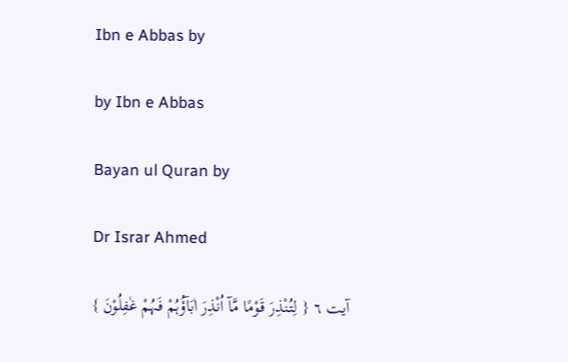Ibn e Abbas by

by Ibn e Abbas

Bayan ul Quran by

Dr Israr Ahmed

آیت ٦ { لِتُنْذِرَ قَوْمًا مَّآ اُنْذِرَ اٰبَآؤُہُمْ فَہُمْ غٰفِلُوْنَ }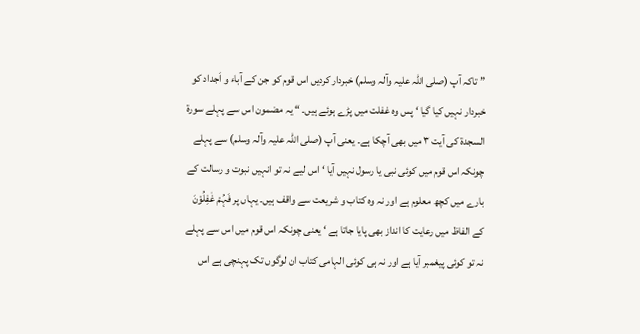” تاکہ آپ (صلی اللہ علیہ وآلہ وسلم) خبردار کردیں اس قوم کو جن کے آباء و اَجداد کو خبردار نہیں کیا گیا ‘ پس وہ غفلت میں پڑے ہوئے ہیں۔ “ یہ مضمون اس سے پہلے سورة السجدۃ کی آیت ٣ میں بھی آچکا ہے۔ یعنی آپ (صلی اللہ علیہ وآلہ وسلم) سے پہلے چونکہ اس قوم میں کوئی نبی یا رسول نہیں آیا ‘ اس لیے نہ تو انہیں نبوت و رسالت کے بارے میں کچھ معلوم ہے اور نہ وہ کتاب و شریعت سے واقف ہیں۔ یہاں پر فَہُمْ غٰفِلُوْنَ کے الفاظ میں رعایت کا انداز بھی پایا جاتا ہے ‘ یعنی چونکہ اس قوم میں اس سے پہلے نہ تو کوئی پیغمبر آیا ہے اور نہ ہی کوئی الہامی کتاب ان لوگوں تک پہنچی ہے اس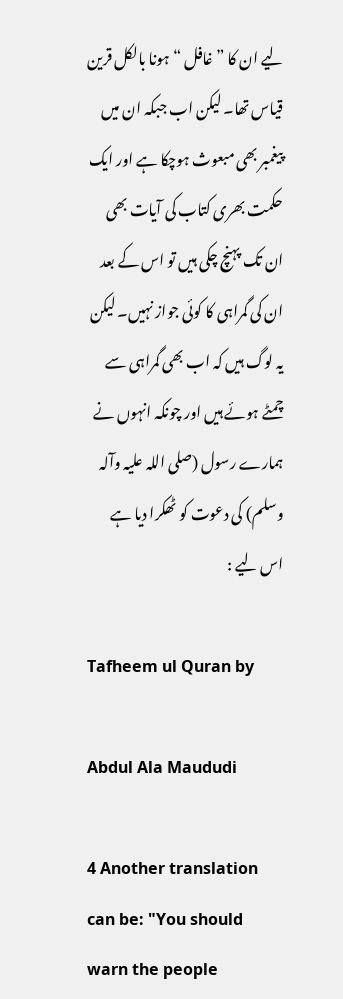لیے ان کا ” غافل “ ہونا بالکل قرین قیاس تھا۔ لیکن اب جبکہ ان میں پیغمبر بھی مبعوث ہوچکا ہے اور ایک حکمت بھری کتاب کی آیات بھی ان تک پہنچ چکی ہیں تو اس کے بعد ان کی گمراہی کا کوئی جواز نہیں۔ لیکن یہ لوگ ہیں کہ اب بھی گمراہی سے چمٹے ہوئے ہیں اور چونکہ انہوں نے ہمارے رسول (صلی اللہ علیہ وآلہ وسلم) کی دعوت کو ٹھکرا دیا ہے اس لیے :

Tafheem ul Quran by

Abdul Ala Maududi

4 Another translation can be: "You should warn the people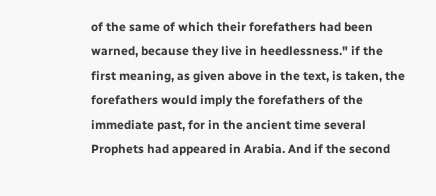of the same of which their forefathers had been warned, because they live in heedlessness." if the first meaning, as given above in the text, is taken, the forefathers would imply the forefathers of the immediate past, for in the ancient time several Prophets had appeared in Arabia. And if the second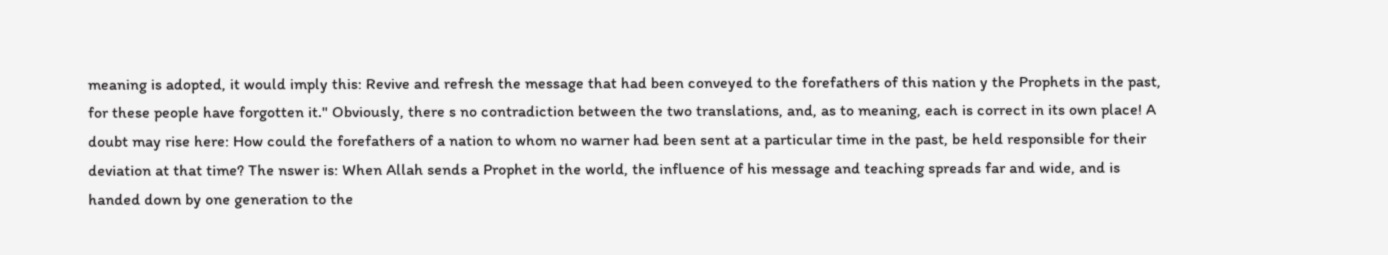meaning is adopted, it would imply this: Revive and refresh the message that had been conveyed to the forefathers of this nation y the Prophets in the past, for these people have forgotten it." Obviously, there s no contradiction between the two translations, and, as to meaning, each is correct in its own place! A doubt may rise here: How could the forefathers of a nation to whom no warner had been sent at a particular time in the past, be held responsible for their deviation at that time? The nswer is: When Allah sends a Prophet in the world, the influence of his message and teaching spreads far and wide, and is handed down by one generation to the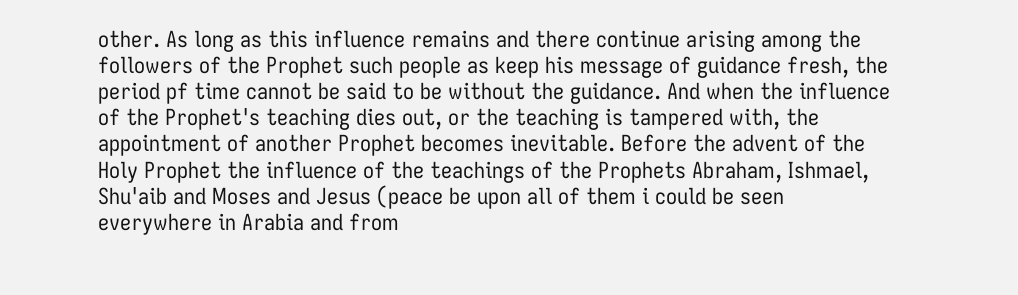other. As long as this influence remains and there continue arising among the followers of the Prophet such people as keep his message of guidance fresh, the period pf time cannot be said to be without the guidance. And when the influence of the Prophet's teaching dies out, or the teaching is tampered with, the appointment of another Prophet becomes inevitable. Before the advent of the Holy Prophet the influence of the teachings of the Prophets Abraham, Ishmael, Shu'aib and Moses and Jesus (peace be upon all of them i could be seen everywhere in Arabia and from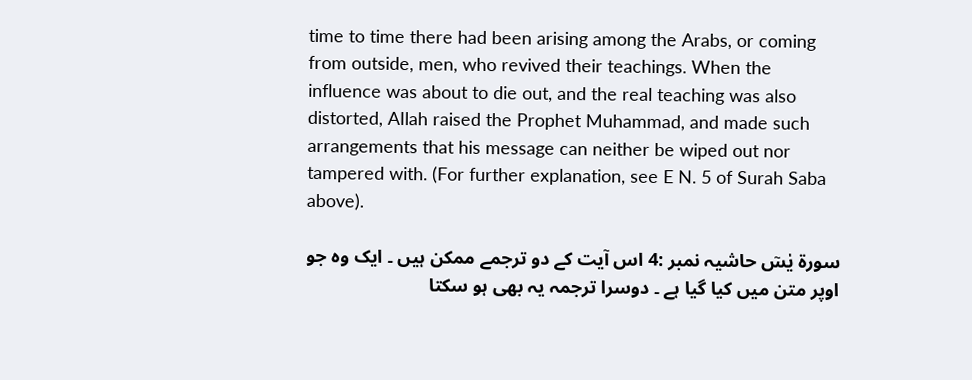time to time there had been arising among the Arabs, or coming from outside, men, who revived their teachings. When the influence was about to die out, and the real teaching was also distorted, AIlah raised the Prophet Muhammad, and made such arrangements that his message can neither be wiped out nor tampered with. (For further explanation, see E N. 5 of Surah Saba above).

سورة یٰسٓ حاشیہ نمبر :4 اس آیت کے دو ترجمے ممکن ہیں ۔ ایک وہ جو اوپر متن میں کیا گیا ہے ۔ دوسرا ترجمہ یہ بھی ہو سکتا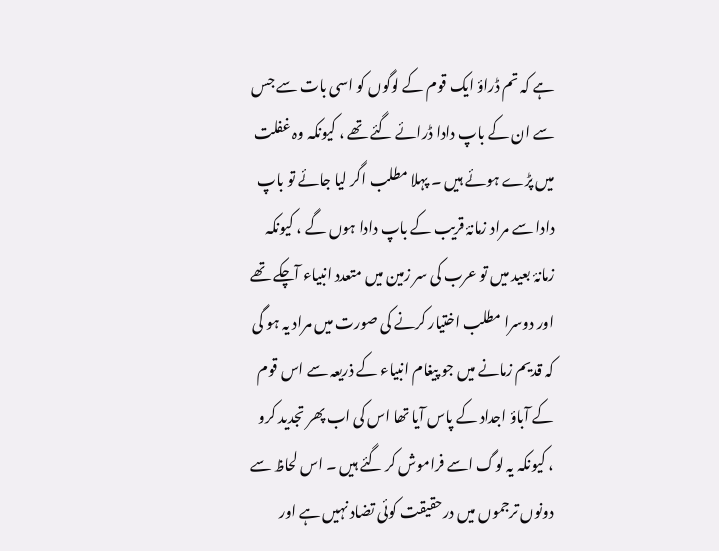ہے کہ تم ڈراؤ ایک قوم کے لوگوں کو اسی بات سے جس سے ان کے باپ دادا ڈرائے گئے تھے ، کیونکہ وہ غفلت میں پڑے ہوئے ہیں ۔ پہلا مطلب اگر لیا جائے تو باپ دادا سے مراد زمانۂ قریب کے باپ دادا ہوں گے ، کیونکہ زمانۂ بعید میں تو عرب کی سر زمین میں متعدد انبیاء آچکے تھے اور دوسرا مطلب اختیار کرنے کی صورت میں مراد یہ ہو گی کہ قدیم زمانے میں جو پیغام انبیاء کے ذریعہ سے اس قوم کے آباؤ اجداد کے پاس آیا تھا اس کی اب پھر تجدید کرو ، کیونکہ یہ لوگ اسے فراموش کر گئے ہیں ۔ اس لحاظ سے دونوں ترجموں میں درحقیقت کوئی تضاد نہیں ہے اور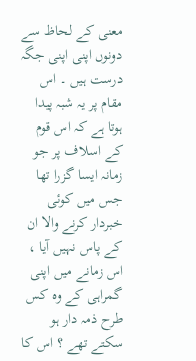معنی کے لحاظ سے دونوں اپنی اپنی جگہ درست ہیں ۔ اس مقام پر یہ شبہ پیدا ہوتا ہے کہ اس قوم کے اسلاف پر جو زمانہ ایسا گزرا تھا جس میں کوئی خبردار کرنے والا ان کے پاس نہیں آیا ، اس زمانے میں اپنی گمراہی کے وہ کس طرح ذمہ دار ہو سکتے تھے ؟ اس کا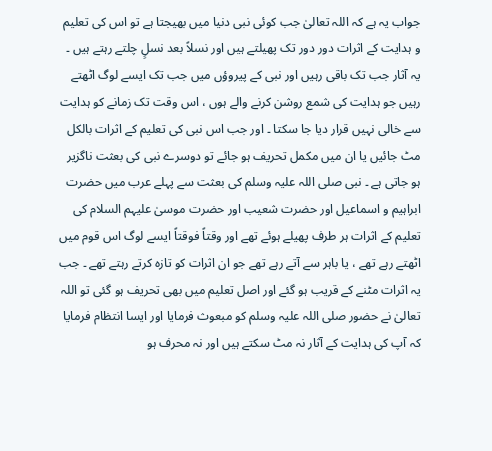جواب یہ ہے کہ اللہ تعالیٰ جب کوئی نبی دنیا میں بھیجتا ہے تو اس کی تعلیم و ہدایت کے اثرات دور دور تک پھیلتے ہیں اور نسلاً بعد نسلٍ چلتے رہتے ہیں ۔ یہ آثار جب تک باقی رہیں اور نبی کے پیروؤں میں جب تک ایسے لوگ اٹھتے رہیں جو ہدایت کی شمع روشن کرنے والے ہوں ، اس وقت تک زمانے کو ہدایت سے خالی نہیں قرار دیا جا سکتا ۔ اور جب اس نبی کی تعلیم کے اثرات بالکل مٹ جائیں یا ان میں مکمل تحریف ہو جائے تو دوسرے نبی کی بعثت ناگزیر ہو جاتی ہے ۔ نبی صلی اللہ علیہ وسلم کی بعثت سے پہلے عرب میں حضرت ابراہیم و اسماعیل اور حضرت شعیب اور حضرت موسیٰ علیہم السلام کی تعلیم کے اثرات ہر طرف پھیلے ہوئے تھے اور وقتاً فوقتاً ایسے لوگ اس قوم میں اٹھتے رہے تھے ، یا باہر سے آتے رہے تھے جو ان اثرات کو تازہ کرتے رہتے تھے ۔ جب یہ اثرات مٹنے کے قریب ہو گئے اور اصل تعلیم میں بھی تحریف ہو گئی تو اللہ تعالیٰ نے حضور صلی اللہ علیہ وسلم کو مبعوث فرمایا اور ایسا انتظام فرمایا کہ آپ کی ہدایت کے آثار نہ مٹ سکتے ہیں اور نہ محرف ہو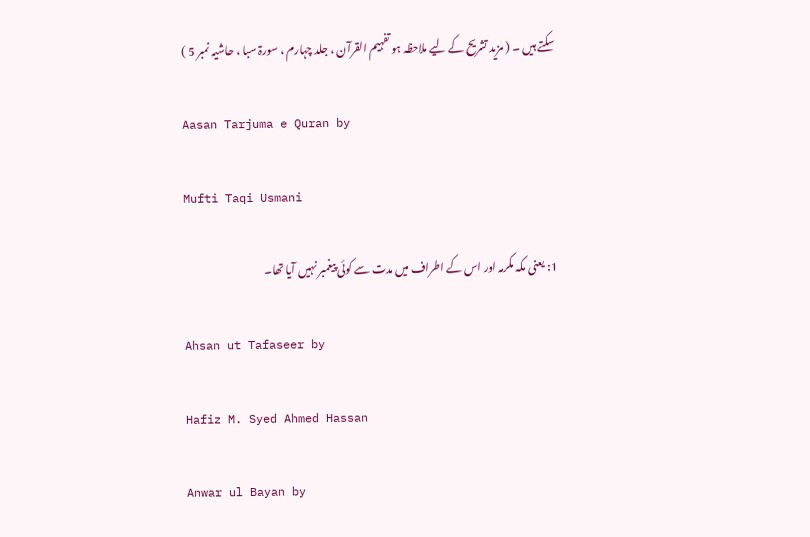سکتے ہیں ۔ ( مزید تشریح کے لیے ملاحظہ ہو تفہیم القرآن ، جلد چہارم ، سورۃ سبا ، حاشیہ نمبر 5 )

Aasan Tarjuma e Quran by

Mufti Taqi Usmani

1: یعنی مکہ مکرمہ اور اس کے اطراف میں مدت سے کوئی پیغمبر نہیں آیا تھا۔

Ahsan ut Tafaseer by

Hafiz M. Syed Ahmed Hassan

Anwar ul Bayan by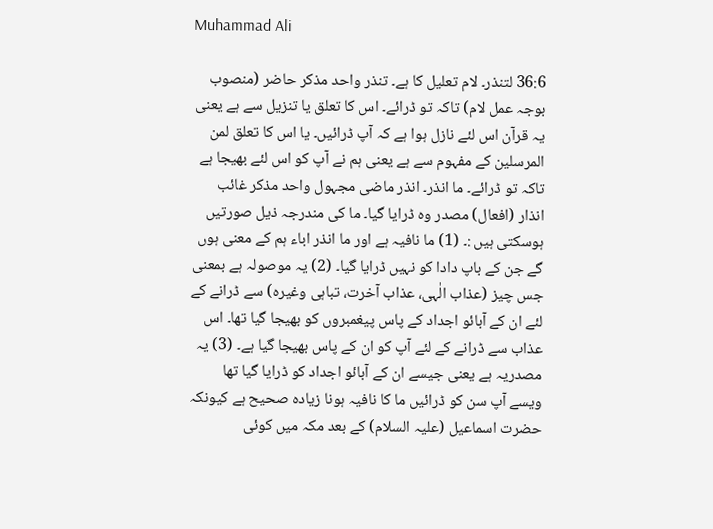Muhammad Ali

36:6 لتنذر۔ لام تعلیل کا ہے۔ تنذر واحد مذکر حاضر (منصوب بوجہ عمل لام) تاکہ تو ڈرائے۔ اس کا تعلق یا تنزیل سے ہے یعنی یہ قرآن اس لئے نازل ہوا ہے کہ آپ ڈرائیں۔ یا اس کا تعلق لمن المرسلین کے مفہوم سے ہے یعنی ہم نے آپ کو اس لئے بھیجا ہے تاکہ تو ڈرائے۔ ما انذر۔ انذر ماضی مجہول واحد مذکر غائب انذار (افعال) مصدر وہ ڈرایا گیا۔ ما کی مندرجہ ذیل صورتیں ہوسکتی ہیں :۔ (1) ما نافیہ ہے اور ما انذر اباء ہم کے معنی ہوں گے جن کے باپ دادا کو نہیں ڈرایا گیا۔ (2) یہ موصولہ ہے بمعنی جس چیز (عذاب الٰہی، عذاب آخرت، تباہی وغیرہ) سے ڈرانے کے لئے ان کے آبائو اجداد کے پاس پیغمبروں کو بھیجا گیا تھا۔ اس عذاب سے ڈرانے کے لئے آپ کو ان کے پاس بھیجا گیا ہے۔ (3) یہ مصدریہ ہے یعنی جیسے ان کے آبائو اجداد کو ڈرایا گیا تھا ویسے آپ سن کو ڈرائیں ما کا نافیہ ہونا زیادہ صحیح ہے کیونکہ حضرت اسماعیل (علیہ السلام) کے بعد مکہ میں کوئی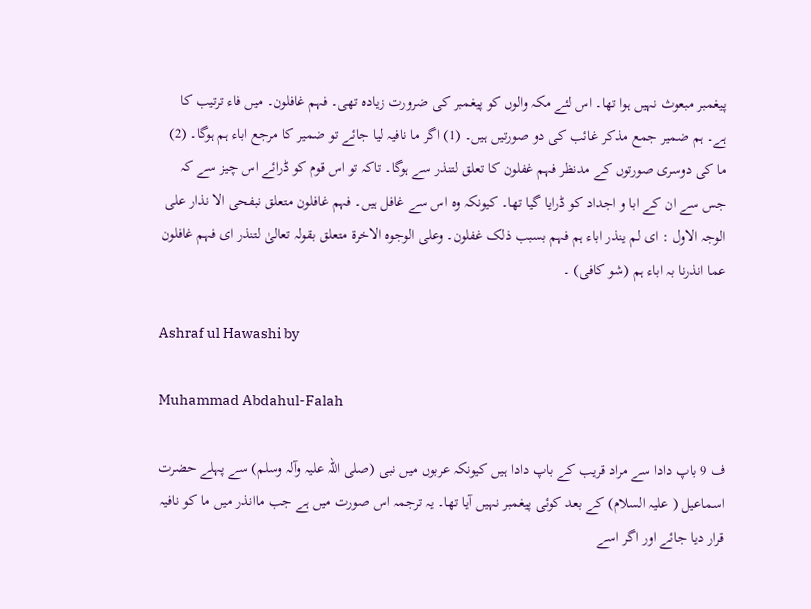پیغمبر مبعوث نہیں ہوا تھا۔ اس لئے مکہ والوں کو پیغمبر کی ضرورت زیادہ تھی۔ فہم غافلون۔ میں فاء ترتیب کا ہے۔ ہم ضمیر جمع مذکر غائب کی دو صورتیں ہیں۔ (1) اگر ما نافیہ لیا جائے تو ضمیر کا مرجع اباء ہم ہوگا۔ (2) ما کی دوسری صورتوں کے مدنظر فہم غفلون کا تعلق لتنذر سے ہوگا۔ تاکہ تو اس قوم کو ڈرائے اس چیز سے کہ جس سے ان کے ابا و اجداد کو ڈرایا گیا تھا۔ کیونکہ وہ اس سے غافل ہیں۔ فہم غافلون متعلق نبفحی الا نذار علی الوجہ الاول : ای لم ینذر اباء ہم فہم بسبب ذلک غفلون۔ وعلی الوجوہ الاخرۃ متعلق بقولہ تعالیٰ لتنذر ای فہم غافلون عما انذرنا بہ اباء ہم (شو کافی) ۔

Ashraf ul Hawashi by

Muhammad Abdahul-Falah

ف 9 باپ دادا سے مراد قریب کے باپ دادا ہیں کیونکہ عربوں میں نبی (صلی اللہ علیہ وآلہ وسلم) سے پہلے حضرت اسماعیل ( علیہ السلام) کے بعد کوئی پیغمبر نہیں آیا تھا۔ یہ ترجمہ اس صورت میں ہے جب ماانذر میں ما کو نافیہ قرار دیا جائے اور اگر اسے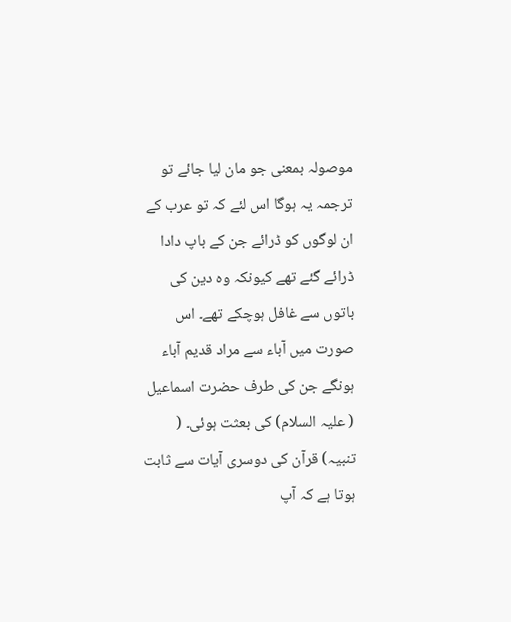موصولہ بمعنی جو مان لیا جائے تو ترجمہ یہ ہوگا اس لئے کہ تو عرب کے ان لوگوں کو ڈرائے جن کے باپ دادا ڈرائے گئے تھے کیونکہ وہ دین کی باتوں سے غافل ہوچکے تھے۔ اس صورت میں آباء سے مراد قدیم آباء ہونگے جن کی طرف حضرت اسماعیل ( علیہ السلام) کی بعثت ہوئی۔ ( تنبیہ) قرآن کی دوسری آیات سے ثابت ہوتا ہے کہ آپ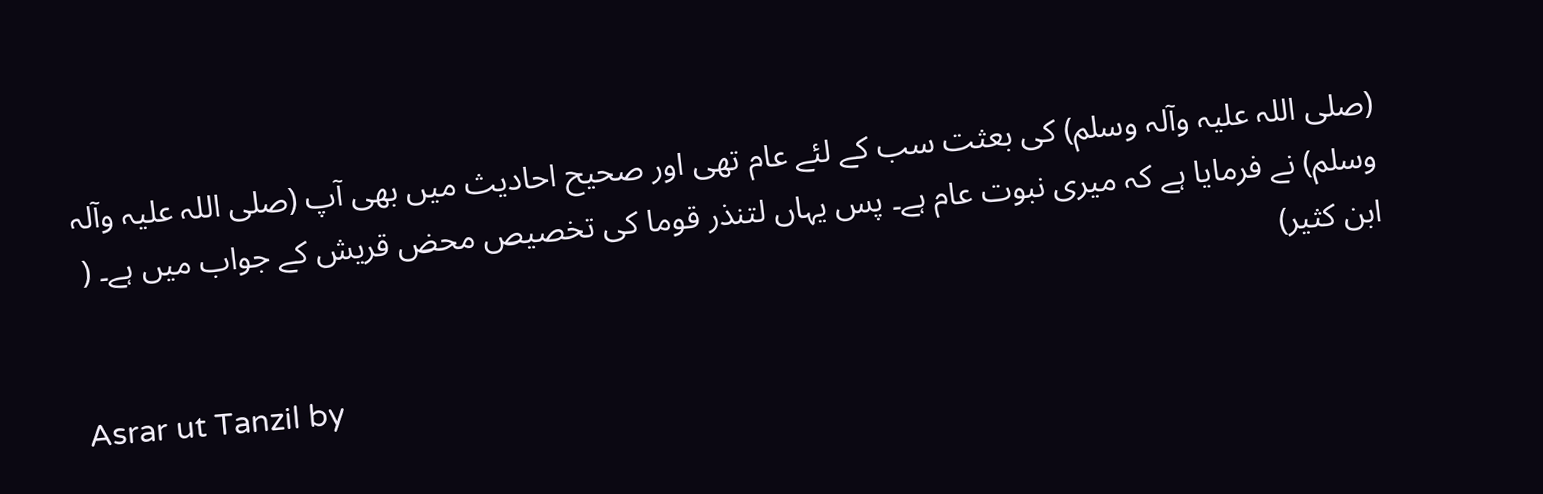(صلی اللہ علیہ وآلہ وسلم) کی بعثت سب کے لئے عام تھی اور صحیح احادیث میں بھی آپ (صلی اللہ علیہ وآلہ وسلم) نے فرمایا ہے کہ میری نبوت عام ہے۔ پس یہاں لتنذر قوما کی تخصیص محض قریش کے جواب میں ہے۔ ( ابن کثیر)

Asrar ut Tanzil by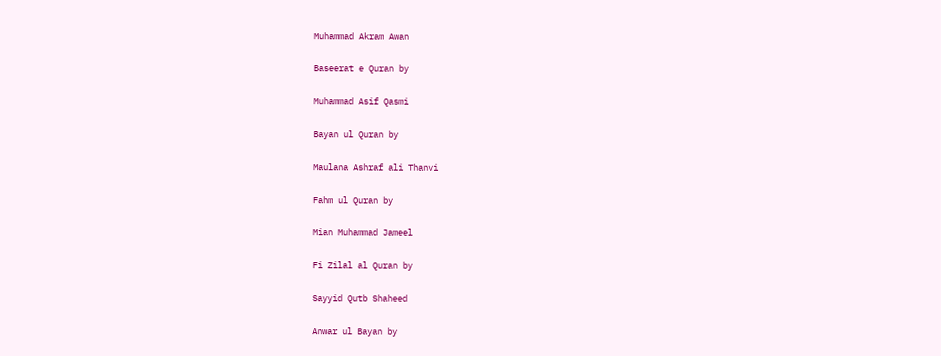Muhammad Akram Awan

Baseerat e Quran by

Muhammad Asif Qasmi

Bayan ul Quran by

Maulana Ashraf ali Thanvi

Fahm ul Quran by

Mian Muhammad Jameel

Fi Zilal al Quran by

Sayyid Qutb Shaheed

Anwar ul Bayan by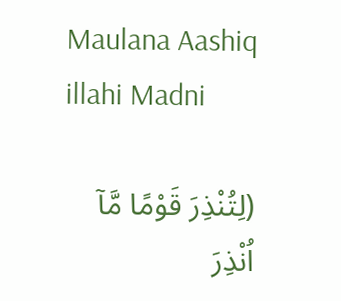Maulana Aashiq illahi Madni

(لِتُنْذِرَ قَوْمًا مَّآ اُنْذِرَ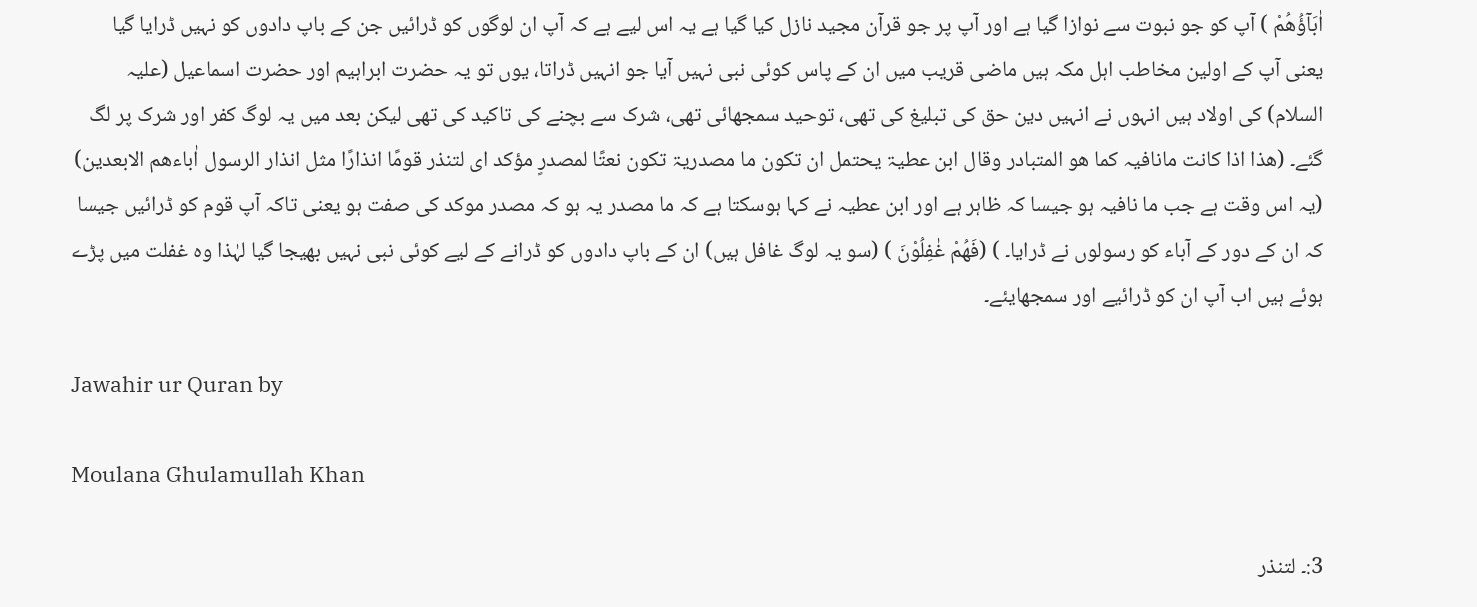اٰبَآؤُھُمْ ) آپ کو جو نبوت سے نوازا گیا ہے اور آپ پر جو قرآن مجید نازل کیا گیا ہے یہ اس لیے ہے کہ آپ ان لوگوں کو ڈرائیں جن کے باپ دادوں کو نہیں ڈرایا گیا یعنی آپ کے اولین مخاطب اہل مکہ ہیں ماضی قریب میں ان کے پاس کوئی نبی نہیں آیا جو انہیں ڈراتا، یوں تو یہ حضرت ابراہیم اور حضرت اسماعیل (علیہ السلام) کی اولاد ہیں انہوں نے انہیں دین حق کی تبلیغ کی تھی، توحید سمجھائی تھی، شرک سے بچنے کی تاکید کی تھی لیکن بعد میں یہ لوگ کفر اور شرک پر لگ گئے۔ (ھذا اذا کانت مانافیہ کما ھو المتبادر وقال ابن عطیۃ یحتمل ان تکون ما مصدریۃ تکون نعتًا لمصدرٍ مؤکد ای لتنذر قومًا انذارًا مثل انذار الرسول اٰباءھم الابعدین) (یہ اس وقت ہے جب ما نافیہ ہو جیسا کہ ظاہر ہے اور ابن عطیہ نے کہا ہوسکتا ہے کہ ما مصدر یہ ہو کہ مصدر موکد کی صفت ہو یعنی تاکہ آپ قوم کو ڈرائیں جیسا کہ ان کے دور کے آباء کو رسولوں نے ڈرایا۔ ) (فَھُمْ غٰفِلُوْنَ ) (سو یہ لوگ غافل ہیں) ان کے باپ دادوں کو ڈرانے کے لیے کوئی نبی نہیں بھیجا گیا لہٰذا وہ غفلت میں پڑے ہوئے ہیں اب آپ ان کو ڈرائیے اور سمجھایئے۔

Jawahir ur Quran by

Moulana Ghulamullah Khan

3:۔ لتنذر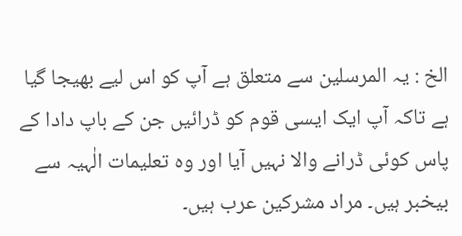الخ : یہ المرسلین سے متعلق ہے آپ کو اس لیے بھیجا گیا ہے تاکہ آپ ایک ایسی قوم کو ڈرائیں جن کے باپ دادا کے پاس کوئی ڈرانے والا نہیں آیا اور وہ تعلیمات الٰہیہ سے بیخبر ہیں۔ مراد مشرکین عرب ہیں۔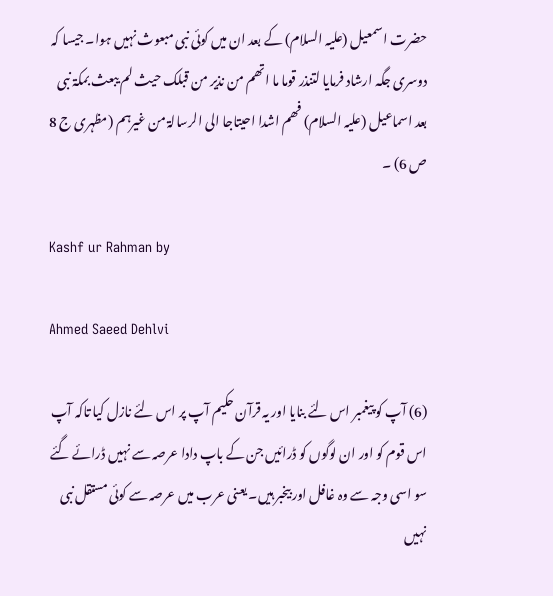حضرت اسمعیل (علیہ السلام) کے بعد ان میں کوئی نبی مبعوث نہیں ہوا۔ جیسا کہ دوسری جگہ ارشاد فرمایا لتنذر قوما ما اتھم من نذیر من قبلک حیث لم یبعث بمکۃ نبی بعد اسماعیل (علیہ السلام) فھم اشدا احیتاجا الی الرسالۃ من غیرہم (مظہری ج 8 ص 6) ۔

Kashf ur Rahman by

Ahmed Saeed Dehlvi

(6) آپ کو پیغمبر اس لئے بنایا اور یہ قرآن حکیم آپ پر اس لئے نازل کیا تاکہ آپ اس قوم کو اور ان لوگوں کو ڈرائیں جن کے باپ دادا عرصہ سے نہیں ڈرائے گئے سو اسی وجہ سے وہ غافل اور بیخبر ہیں۔ یعنی عرب میں عرصہ سے کوئی مستقل نبی نہیں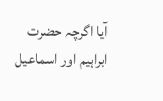آیا اگرچہ حضرت ابراہیم اور اسماعیل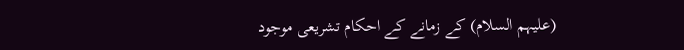(علیہم السلام) کے زمانے کے احکام تشریعی موجود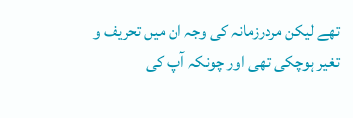تھے لیکن مردرزمانہ کی وجہ ان میں تحریف و تغیر ہوچکی تھی اور چونکہ آپ کی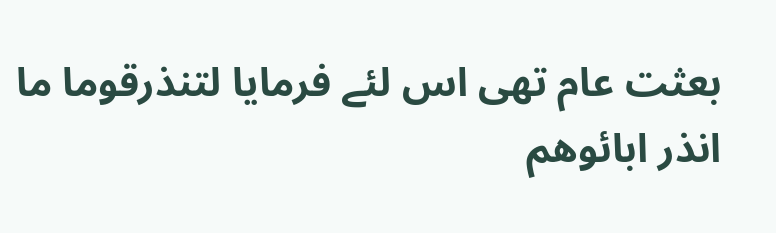بعثت عام تھی اس لئے فرمایا لتنذرقوما ما انذر ابائوھم